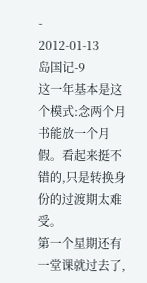-
2012-01-13
岛国记-9
这一年基本是这个模式:念两个月书能放一个月假。看起来挺不错的,只是转换身份的过渡期太难受。
第一个星期还有一堂课就过去了,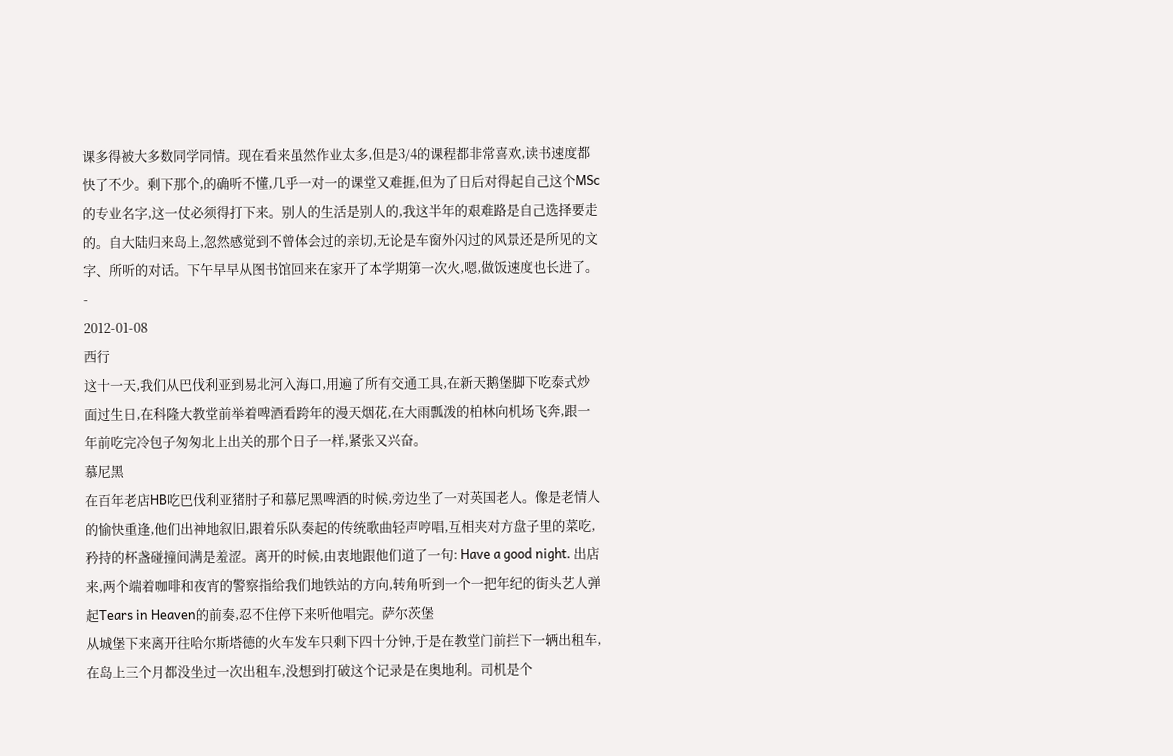课多得被大多数同学同情。现在看来虽然作业太多,但是3/4的课程都非常喜欢,读书速度都快了不少。剩下那个,的确听不懂,几乎一对一的课堂又难捱,但为了日后对得起自己这个MSc的专业名字,这一仗必须得打下来。别人的生活是别人的,我这半年的艰难路是自己选择要走的。自大陆归来岛上,忽然感觉到不曾体会过的亲切,无论是车窗外闪过的风景还是所见的文字、所听的对话。下午早早从图书馆回来在家开了本学期第一次火,嗯,做饭速度也长进了。
-
2012-01-08
西行
这十一天,我们从巴伐利亚到易北河入海口,用遍了所有交通工具,在新天鹅堡脚下吃泰式炒面过生日,在科隆大教堂前举着啤酒看跨年的漫天烟花,在大雨瓢泼的柏林向机场飞奔,跟一年前吃完冷包子匆匆北上出关的那个日子一样,紧张又兴奋。
慕尼黑
在百年老店HB吃巴伐利亚猪肘子和慕尼黑啤酒的时候,旁边坐了一对英国老人。像是老情人的愉快重逢,他们出神地叙旧,跟着乐队奏起的传统歌曲轻声哼唱,互相夹对方盘子里的菜吃,矜持的杯盏碰撞间满是羞涩。离开的时候,由衷地跟他们道了一句: Have a good night. 出店来,两个端着咖啡和夜宵的警察指给我们地铁站的方向,转角听到一个一把年纪的街头艺人弹起Tears in Heaven的前奏,忍不住停下来听他唱完。萨尔茨堡
从城堡下来离开往哈尔斯塔德的火车发车只剩下四十分钟,于是在教堂门前拦下一辆出租车,在岛上三个月都没坐过一次出租车,没想到打破这个记录是在奥地利。司机是个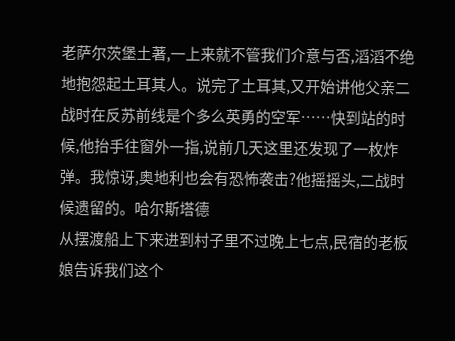老萨尔茨堡土著,一上来就不管我们介意与否,滔滔不绝地抱怨起土耳其人。说完了土耳其,又开始讲他父亲二战时在反苏前线是个多么英勇的空军……快到站的时候,他抬手往窗外一指,说前几天这里还发现了一枚炸弹。我惊讶,奥地利也会有恐怖袭击?他摇摇头,二战时候遗留的。哈尔斯塔德
从摆渡船上下来进到村子里不过晚上七点,民宿的老板娘告诉我们这个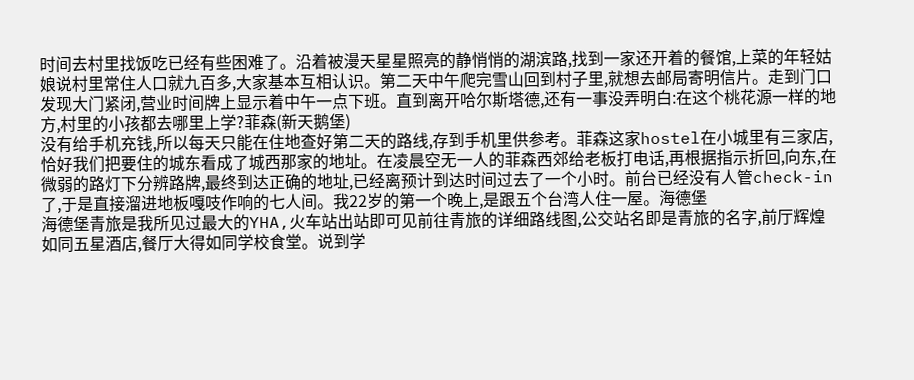时间去村里找饭吃已经有些困难了。沿着被漫天星星照亮的静悄悄的湖滨路,找到一家还开着的餐馆,上菜的年轻姑娘说村里常住人口就九百多,大家基本互相认识。第二天中午爬完雪山回到村子里,就想去邮局寄明信片。走到门口发现大门紧闭,营业时间牌上显示着中午一点下班。直到离开哈尔斯塔德,还有一事没弄明白:在这个桃花源一样的地方,村里的小孩都去哪里上学?菲森(新天鹅堡)
没有给手机充钱,所以每天只能在住地查好第二天的路线,存到手机里供参考。菲森这家hostel在小城里有三家店,恰好我们把要住的城东看成了城西那家的地址。在凌晨空无一人的菲森西郊给老板打电话,再根据指示折回,向东,在微弱的路灯下分辨路牌,最终到达正确的地址,已经离预计到达时间过去了一个小时。前台已经没有人管check-in了,于是直接溜进地板嘎吱作响的七人间。我22岁的第一个晚上,是跟五个台湾人住一屋。海德堡
海德堡青旅是我所见过最大的YHA,火车站出站即可见前往青旅的详细路线图,公交站名即是青旅的名字,前厅辉煌如同五星酒店,餐厅大得如同学校食堂。说到学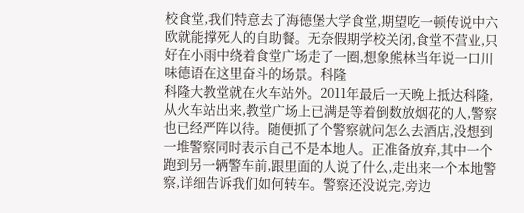校食堂,我们特意去了海德堡大学食堂,期望吃一顿传说中六欧就能撑死人的自助餐。无奈假期学校关闭,食堂不营业,只好在小雨中绕着食堂广场走了一圈,想象熊林当年说一口川味德语在这里奋斗的场景。科隆
科隆大教堂就在火车站外。2011年最后一天晚上抵达科隆,从火车站出来,教堂广场上已满是等着倒数放烟花的人,警察也已经严阵以待。随便抓了个警察就问怎么去酒店,没想到一堆警察同时表示自己不是本地人。正准备放弃,其中一个跑到另一辆警车前,跟里面的人说了什么,走出来一个本地警察,详细告诉我们如何转车。警察还没说完,旁边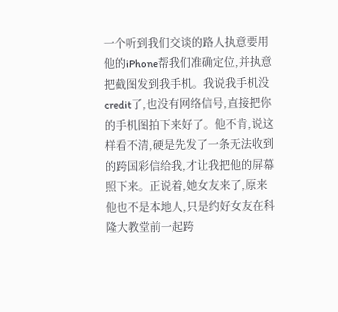一个听到我们交谈的路人执意要用他的iPhone帮我们准确定位,并执意把截图发到我手机。我说我手机没credit了,也没有网络信号,直接把你的手机图拍下来好了。他不肯,说这样看不清,硬是先发了一条无法收到的跨国彩信给我,才让我把他的屏幕照下来。正说着,她女友来了,原来他也不是本地人,只是约好女友在科隆大教堂前一起跨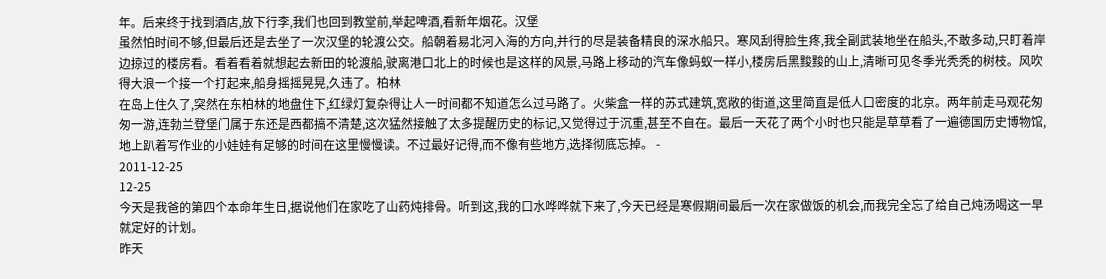年。后来终于找到酒店,放下行李,我们也回到教堂前,举起啤酒,看新年烟花。汉堡
虽然怕时间不够,但最后还是去坐了一次汉堡的轮渡公交。船朝着易北河入海的方向,并行的尽是装备精良的深水船只。寒风刮得脸生疼,我全副武装地坐在船头,不敢多动,只盯着岸边掠过的楼房看。看着看着就想起去新田的轮渡船,驶离港口北上的时候也是这样的风景,马路上移动的汽车像蚂蚁一样小,楼房后黑黢黢的山上,清晰可见冬季光秃秃的树枝。风吹得大浪一个接一个打起来,船身摇摇晃晃,久违了。柏林
在岛上住久了,突然在东柏林的地盘住下,红绿灯复杂得让人一时间都不知道怎么过马路了。火柴盒一样的苏式建筑,宽敞的街道,这里简直是低人口密度的北京。两年前走马观花匆匆一游,连勃兰登堡门属于东还是西都搞不清楚,这次猛然接触了太多提醒历史的标记,又觉得过于沉重,甚至不自在。最后一天花了两个小时也只能是草草看了一遍德国历史博物馆,地上趴着写作业的小娃娃有足够的时间在这里慢慢读。不过最好记得,而不像有些地方,选择彻底忘掉。 -
2011-12-25
12-25
今天是我爸的第四个本命年生日,据说他们在家吃了山药炖排骨。听到这,我的口水哗哗就下来了,今天已经是寒假期间最后一次在家做饭的机会,而我完全忘了给自己炖汤喝这一早就定好的计划。
昨天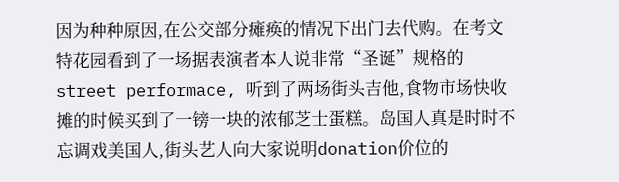因为种种原因,在公交部分瘫痪的情况下出门去代购。在考文特花园看到了一场据表演者本人说非常“圣诞”规格的street performace, 听到了两场街头吉他,食物市场快收摊的时候买到了一镑一块的浓郁芝士蛋糕。岛国人真是时时不忘调戏美国人,街头艺人向大家说明donation价位的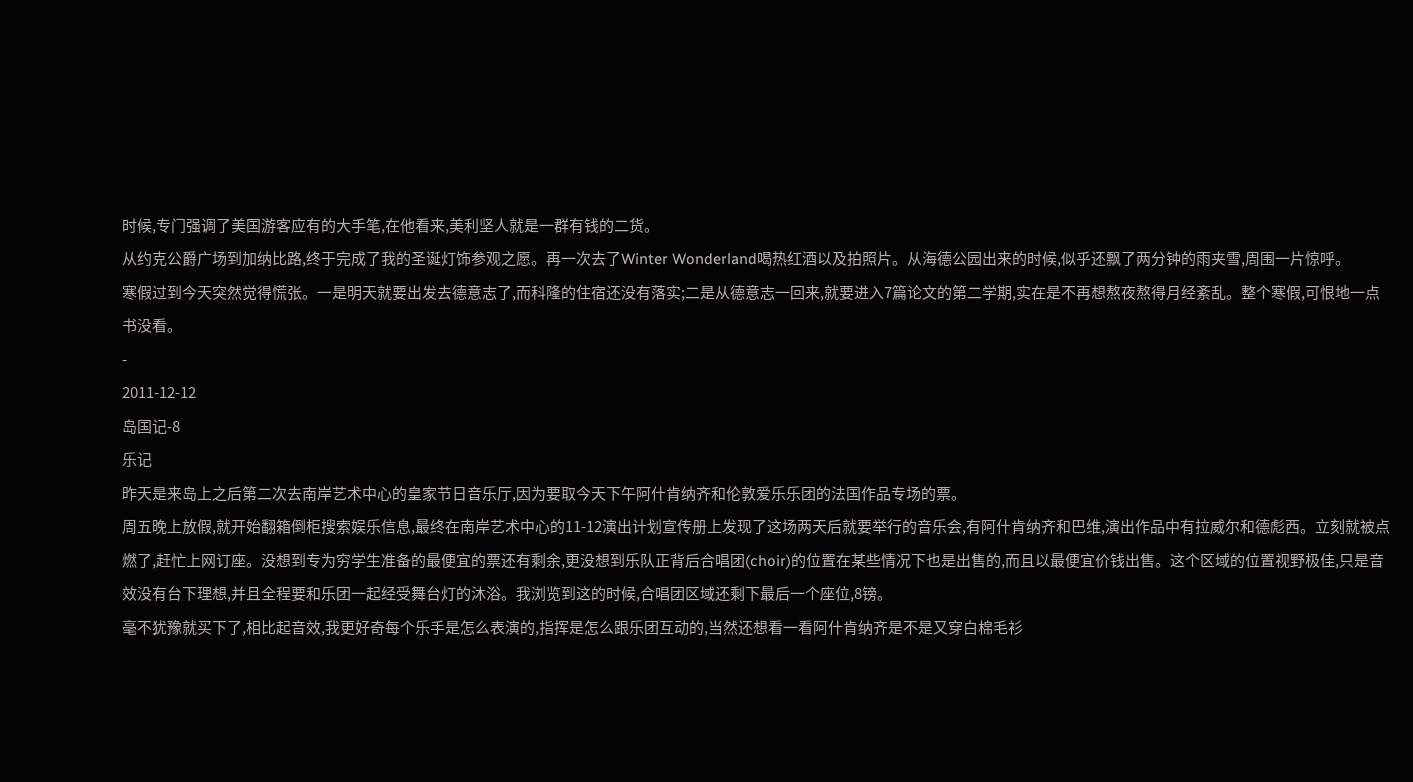时候,专门强调了美国游客应有的大手笔,在他看来,美利坚人就是一群有钱的二货。
从约克公爵广场到加纳比路,终于完成了我的圣诞灯饰参观之愿。再一次去了Winter Wonderland喝热红酒以及拍照片。从海德公园出来的时候,似乎还飘了两分钟的雨夹雪,周围一片惊呼。
寒假过到今天突然觉得慌张。一是明天就要出发去德意志了,而科隆的住宿还没有落实;二是从德意志一回来,就要进入7篇论文的第二学期,实在是不再想熬夜熬得月经紊乱。整个寒假,可恨地一点书没看。
-
2011-12-12
岛国记-8
乐记
昨天是来岛上之后第二次去南岸艺术中心的皇家节日音乐厅,因为要取今天下午阿什肯纳齐和伦敦爱乐乐团的法国作品专场的票。
周五晚上放假,就开始翻箱倒柜搜索娱乐信息,最终在南岸艺术中心的11-12演出计划宣传册上发现了这场两天后就要举行的音乐会,有阿什肯纳齐和巴维,演出作品中有拉威尔和德彪西。立刻就被点燃了,赶忙上网订座。没想到专为穷学生准备的最便宜的票还有剩余,更没想到乐队正背后合唱团(choir)的位置在某些情况下也是出售的,而且以最便宜价钱出售。这个区域的位置视野极佳,只是音效没有台下理想,并且全程要和乐团一起经受舞台灯的沐浴。我浏览到这的时候,合唱团区域还剩下最后一个座位,8镑。
毫不犹豫就买下了,相比起音效,我更好奇每个乐手是怎么表演的,指挥是怎么跟乐团互动的,当然还想看一看阿什肯纳齐是不是又穿白棉毛衫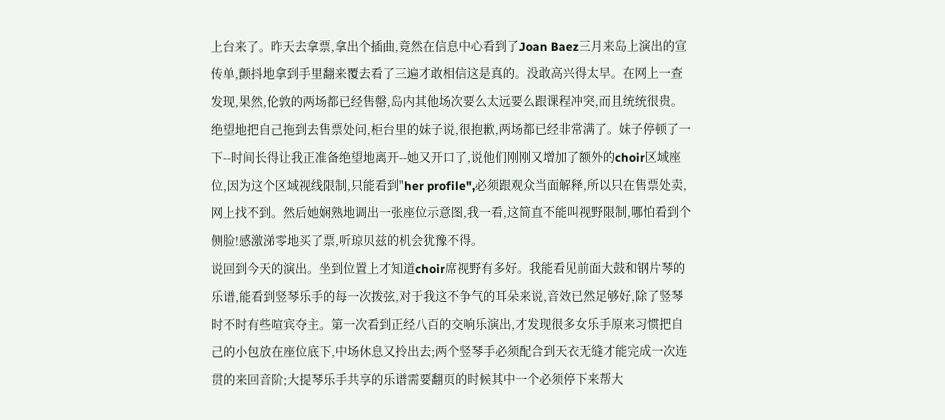上台来了。昨天去拿票,拿出个插曲,竟然在信息中心看到了Joan Baez三月来岛上演出的宣传单,颤抖地拿到手里翻来覆去看了三遍才敢相信这是真的。没敢高兴得太早。在网上一查发现,果然,伦敦的两场都已经售罄,岛内其他场次要么太远要么跟课程冲突,而且统统很贵。绝望地把自己拖到去售票处问,柜台里的妹子说,很抱歉,两场都已经非常满了。妹子停顿了一下--时间长得让我正准备绝望地离开--她又开口了,说他们刚刚又增加了额外的choir区域座位,因为这个区域视线限制,只能看到"her profile",必须跟观众当面解释,所以只在售票处卖,网上找不到。然后她娴熟地调出一张座位示意图,我一看,这简直不能叫视野限制,哪怕看到个侧脸!感激涕零地买了票,听琼贝兹的机会犹豫不得。
说回到今天的演出。坐到位置上才知道choir席视野有多好。我能看见前面大鼓和钢片琴的乐谱,能看到竖琴乐手的每一次拨弦,对于我这不争气的耳朵来说,音效已然足够好,除了竖琴时不时有些喧宾夺主。第一次看到正经八百的交响乐演出,才发现很多女乐手原来习惯把自己的小包放在座位底下,中场休息又拎出去;两个竖琴手必须配合到天衣无缝才能完成一次连贯的来回音阶;大提琴乐手共享的乐谱需要翻页的时候其中一个必须停下来帮大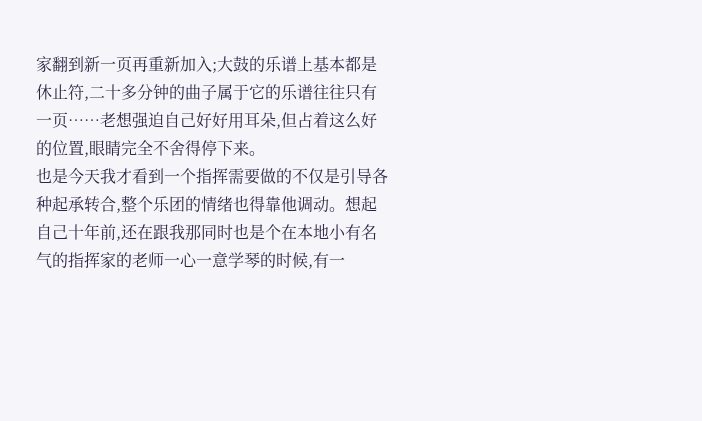家翻到新一页再重新加入;大鼓的乐谱上基本都是休止符,二十多分钟的曲子属于它的乐谱往往只有一页……老想强迫自己好好用耳朵,但占着这么好的位置,眼睛完全不舍得停下来。
也是今天我才看到一个指挥需要做的不仅是引导各种起承转合,整个乐团的情绪也得靠他调动。想起自己十年前,还在跟我那同时也是个在本地小有名气的指挥家的老师一心一意学琴的时候,有一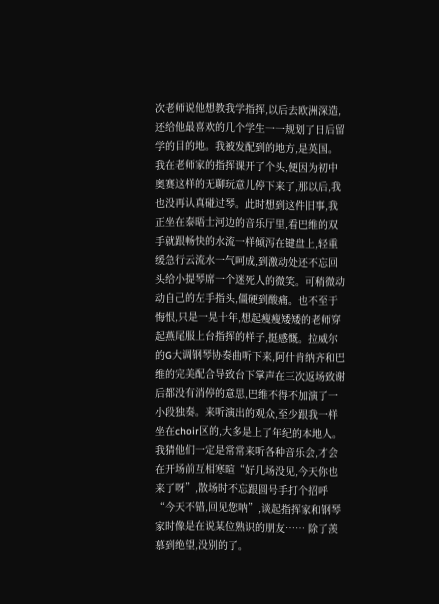次老师说他想教我学指挥,以后去欧洲深造,还给他最喜欢的几个学生一一规划了日后留学的目的地。我被发配到的地方,是英国。我在老师家的指挥课开了个头,便因为初中奥赛这样的无聊玩意儿停下来了,那以后,我也没再认真碰过琴。此时想到这件旧事,我正坐在泰晤士河边的音乐厅里,看巴维的双手就跟畅快的水流一样倾泻在键盘上,轻重缓急行云流水一气呵成,到激动处还不忘回头给小提琴席一个迷死人的微笑。可稍微动动自己的左手指头,僵硬到酸痛。也不至于悔恨,只是一晃十年,想起瘦瘦矮矮的老师穿起燕尾服上台指挥的样子,挺感慨。拉威尔的G大调钢琴协奏曲听下来,阿什肯纳齐和巴维的完美配合导致台下掌声在三次返场致谢后都没有消停的意思,巴维不得不加演了一小段独奏。来听演出的观众,至少跟我一样坐在choir区的,大多是上了年纪的本地人。我猜他们一定是常常来听各种音乐会,才会在开场前互相寒暄“好几场没见,今天你也来了呀”,散场时不忘跟圆号手打个招呼“今天不错,回见您呐”,谈起指挥家和钢琴家时像是在说某位熟识的朋友…… 除了羡慕到绝望,没别的了。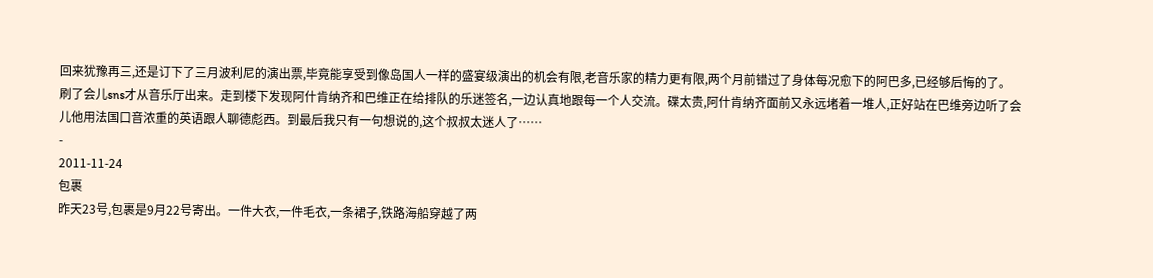回来犹豫再三,还是订下了三月波利尼的演出票,毕竟能享受到像岛国人一样的盛宴级演出的机会有限,老音乐家的精力更有限,两个月前错过了身体每况愈下的阿巴多,已经够后悔的了。
刷了会儿sns才从音乐厅出来。走到楼下发现阿什肯纳齐和巴维正在给排队的乐迷签名,一边认真地跟每一个人交流。碟太贵,阿什肯纳齐面前又永远堵着一堆人,正好站在巴维旁边听了会儿他用法国口音浓重的英语跟人聊德彪西。到最后我只有一句想说的,这个叔叔太迷人了……
-
2011-11-24
包裹
昨天23号,包裹是9月22号寄出。一件大衣,一件毛衣,一条裙子,铁路海船穿越了两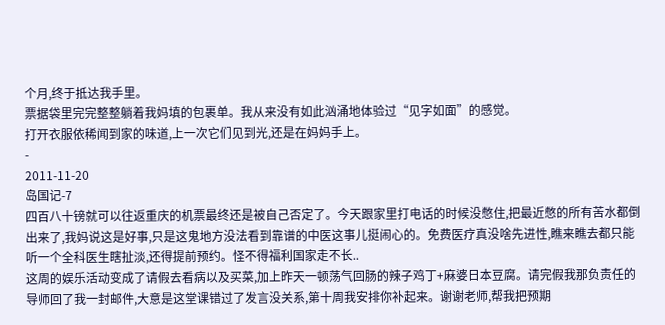个月,终于抵达我手里。
票据袋里完完整整躺着我妈填的包裹单。我从来没有如此汹涌地体验过“见字如面”的感觉。
打开衣服依稀闻到家的味道,上一次它们见到光,还是在妈妈手上。
-
2011-11-20
岛国记-7
四百八十镑就可以往返重庆的机票最终还是被自己否定了。今天跟家里打电话的时候没憋住,把最近憋的所有苦水都倒出来了,我妈说这是好事,只是这鬼地方没法看到靠谱的中医这事儿挺闹心的。免费医疗真没啥先进性,瞧来瞧去都只能听一个全科医生瞎扯淡,还得提前预约。怪不得福利国家走不长..
这周的娱乐活动变成了请假去看病以及买菜,加上昨天一顿荡气回肠的辣子鸡丁+麻婆日本豆腐。请完假我那负责任的导师回了我一封邮件,大意是这堂课错过了发言没关系,第十周我安排你补起来。谢谢老师,帮我把预期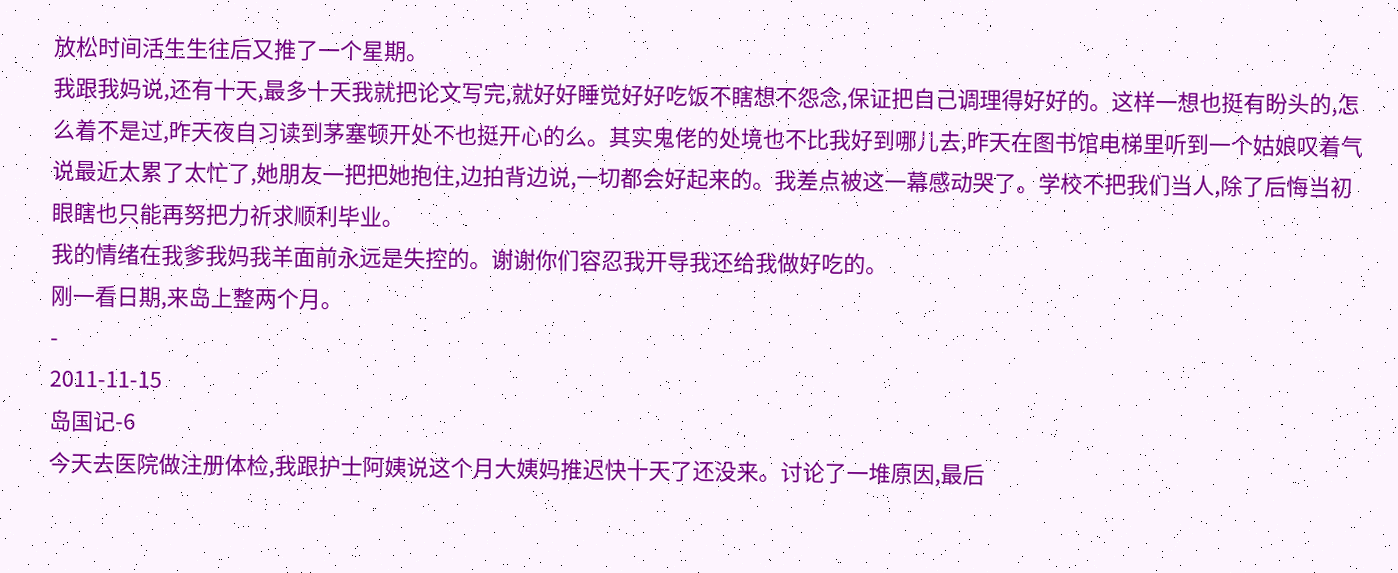放松时间活生生往后又推了一个星期。
我跟我妈说,还有十天,最多十天我就把论文写完,就好好睡觉好好吃饭不瞎想不怨念,保证把自己调理得好好的。这样一想也挺有盼头的,怎么着不是过,昨天夜自习读到茅塞顿开处不也挺开心的么。其实鬼佬的处境也不比我好到哪儿去,昨天在图书馆电梯里听到一个姑娘叹着气说最近太累了太忙了,她朋友一把把她抱住,边拍背边说,一切都会好起来的。我差点被这一幕感动哭了。学校不把我们当人,除了后悔当初眼瞎也只能再努把力祈求顺利毕业。
我的情绪在我爹我妈我羊面前永远是失控的。谢谢你们容忍我开导我还给我做好吃的。
刚一看日期,来岛上整两个月。
-
2011-11-15
岛国记-6
今天去医院做注册体检,我跟护士阿姨说这个月大姨妈推迟快十天了还没来。讨论了一堆原因,最后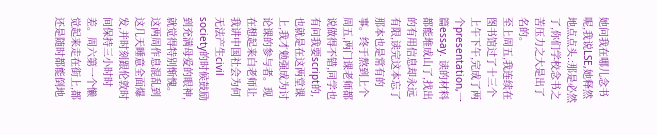她问我在哪儿念书呢,我说LSE,她释然地点点头.:那是必然了,你们学校念书之苦压力之大是出了名的。
至上周五,我连续在图书馆过了十三个上午下午,完成了两个presentation,一篇essay. 读的材料都能堆成山了,找出的有用信息却永远有限,读完这本忘了那本也是常有的事。终于熬到上个周五,两门课老师都说做得不错,同学也有问我要script的,也就是在这两堂课上,我才勉强成为讨论课的参与者。现在想起来白老师让我讲中国社会为何无法产生civil society的时候鼓励到充满母爱的眼神,就觉得特别惭愧。
这两周作息混乱到这几天睡意全面爆发,并时刻跟伦敦时间保持三小时时差。周六第一个懒觉起来走在街上,都还是随时都能倒地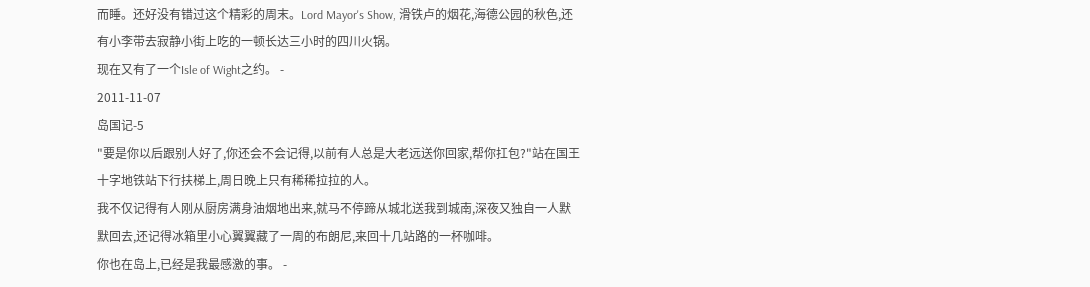而睡。还好没有错过这个精彩的周末。Lord Mayor's Show, 滑铁卢的烟花,海德公园的秋色,还有小李带去寂静小街上吃的一顿长达三小时的四川火锅。
现在又有了一个Isle of Wight之约。 -
2011-11-07
岛国记-5
"要是你以后跟别人好了,你还会不会记得,以前有人总是大老远送你回家,帮你扛包?"站在国王十字地铁站下行扶梯上,周日晚上只有稀稀拉拉的人。
我不仅记得有人刚从厨房满身油烟地出来,就马不停蹄从城北送我到城南,深夜又独自一人默默回去,还记得冰箱里小心翼翼藏了一周的布朗尼,来回十几站路的一杯咖啡。
你也在岛上,已经是我最感激的事。 -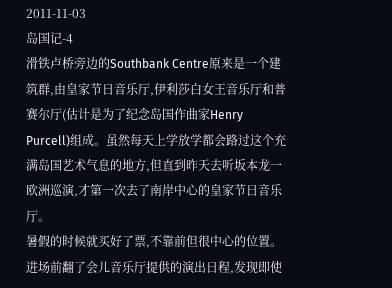2011-11-03
岛国记-4
滑铁卢桥旁边的Southbank Centre原来是一个建筑群,由皇家节日音乐厅,伊利莎白女王音乐厅和普赛尔厅(估计是为了纪念岛国作曲家Henry Purcell)组成。虽然每天上学放学都会路过这个充满岛国艺术气息的地方,但直到昨天去听坂本龙一欧洲巡演,才第一次去了南岸中心的皇家节日音乐厅。
暑假的时候就买好了票,不靠前但很中心的位置。进场前翻了会儿音乐厅提供的演出日程,发现即使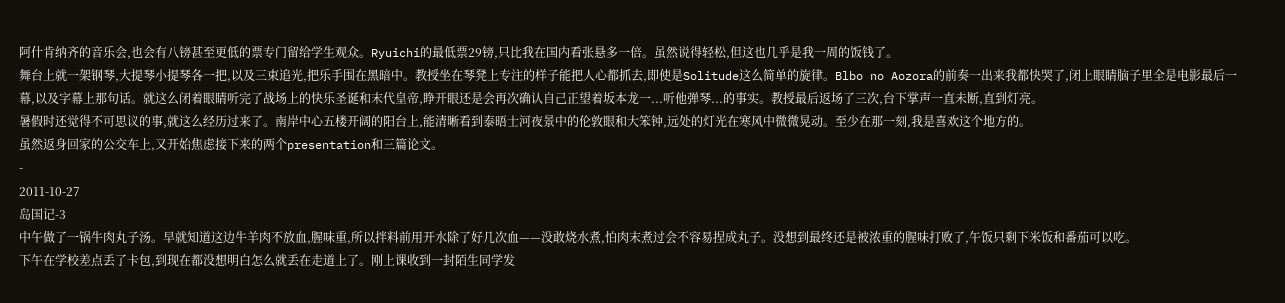阿什肯纳齐的音乐会,也会有八镑甚至更低的票专门留给学生观众。Ryuichi的最低票29镑,只比我在国内看张悬多一倍。虽然说得轻松,但这也几乎是我一周的饭钱了。
舞台上就一架钢琴,大提琴小提琴各一把,以及三束追光,把乐手围在黑暗中。教授坐在琴凳上专注的样子能把人心都抓去,即使是Solitude这么简单的旋律。Blbo no Aozora的前奏一出来我都快哭了,闭上眼睛脑子里全是电影最后一幕,以及字幕上那句话。就这么闭着眼睛听完了战场上的快乐圣诞和末代皇帝,睁开眼还是会再次确认自己正望着坂本龙一...听他弹琴...的事实。教授最后返场了三次,台下掌声一直未断,直到灯亮。
暑假时还觉得不可思议的事,就这么经历过来了。南岸中心五楼开阔的阳台上,能清晰看到泰晤士河夜景中的伦敦眼和大笨钟,远处的灯光在寒风中微微晃动。至少在那一刻,我是喜欢这个地方的。
虽然返身回家的公交车上,又开始焦虑接下来的两个presentation和三篇论文。
-
2011-10-27
岛国记-3
中午做了一锅牛肉丸子汤。早就知道这边牛羊肉不放血,腥味重,所以拌料前用开水除了好几次血——没敢烧水煮,怕肉末煮过会不容易捏成丸子。没想到最终还是被浓重的腥味打败了,午饭只剩下米饭和番茄可以吃。
下午在学校差点丢了卡包,到现在都没想明白怎么就丢在走道上了。刚上课收到一封陌生同学发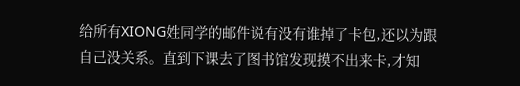给所有XIONG姓同学的邮件说有没有谁掉了卡包,还以为跟自己没关系。直到下课去了图书馆发现摸不出来卡,才知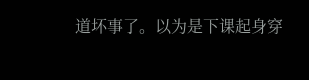道坏事了。以为是下课起身穿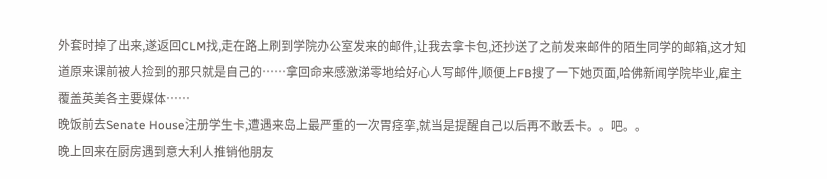外套时掉了出来,遂返回CLM找,走在路上刷到学院办公室发来的邮件,让我去拿卡包,还抄送了之前发来邮件的陌生同学的邮箱,这才知道原来课前被人捡到的那只就是自己的……拿回命来感激涕零地给好心人写邮件,顺便上FB搜了一下她页面,哈佛新闻学院毕业,雇主覆盖英美各主要媒体……
晚饭前去Senate House注册学生卡,遭遇来岛上最严重的一次胃痉挛,就当是提醒自己以后再不敢丢卡。。吧。。
晚上回来在厨房遇到意大利人推销他朋友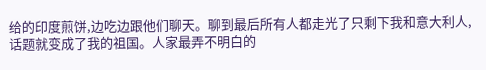给的印度煎饼,边吃边跟他们聊天。聊到最后所有人都走光了只剩下我和意大利人,话题就变成了我的祖国。人家最弄不明白的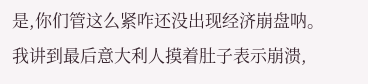是,你们管这么紧咋还没出现经济崩盘呐。我讲到最后意大利人摸着肚子表示崩溃,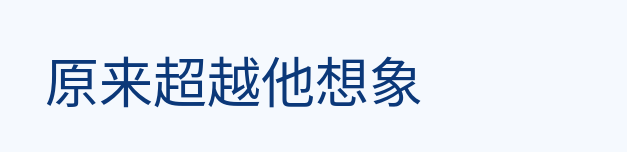原来超越他想象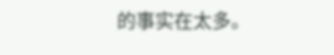的事实在太多。